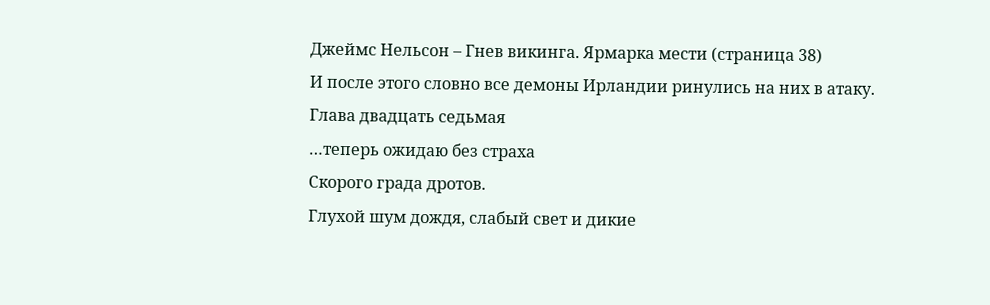Джеймс Нельсон – Гнев викинга. Ярмарка мести (страница 38)
И после этого словно все демоны Ирландии ринулись на них в атаку.
Глава двадцать седьмая
…теперь ожидаю без страха
Скорого града дротов.
Глухой шум дождя, слабый свет и дикие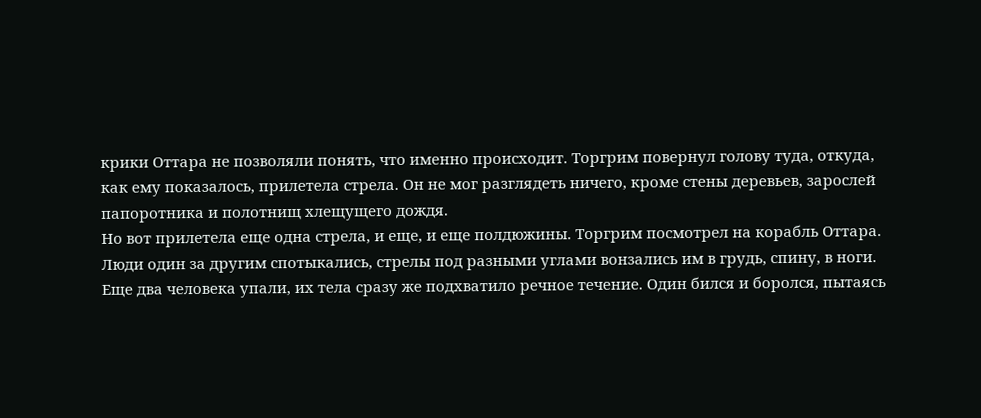крики Оттара не позволяли понять, что именно происходит. Торгрим повернул голову туда, откуда, как ему показалось, прилетела стрела. Он не мог разглядеть ничего, кроме стены деревьев, зарослей папоротника и полотнищ хлещущего дождя.
Но вот прилетела еще одна стрела, и еще, и еще полдюжины. Торгрим посмотрел на корабль Оттара. Люди один за другим спотыкались, стрелы под разными углами вонзались им в грудь, спину, в ноги. Еще два человека упали, их тела сразу же подхватило речное течение. Один бился и боролся, пытаясь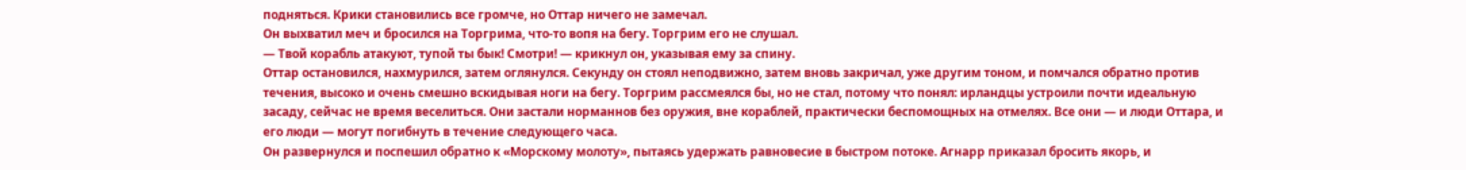подняться. Крики становились все громче, но Оттар ничего не замечал.
Он выхватил меч и бросился на Торгрима, что-то вопя на бегу. Торгрим его не слушал.
— Твой корабль атакуют, тупой ты бык! Смотри! — крикнул он, указывая ему за спину.
Оттар остановился, нахмурился, затем оглянулся. Секунду он стоял неподвижно, затем вновь закричал, уже другим тоном, и помчался обратно против течения, высоко и очень смешно вскидывая ноги на бегу. Торгрим рассмеялся бы, но не стал, потому что понял: ирландцы устроили почти идеальную засаду, сейчас не время веселиться. Они застали норманнов без оружия, вне кораблей, практически беспомощных на отмелях. Все они — и люди Оттара, и его люди — могут погибнуть в течение следующего часа.
Он развернулся и поспешил обратно к «Морскому молоту», пытаясь удержать равновесие в быстром потоке. Агнарр приказал бросить якорь, и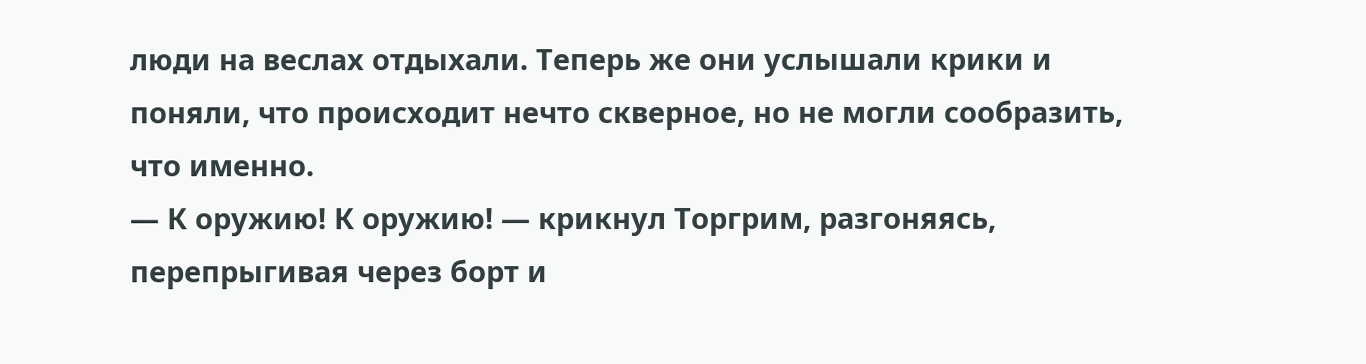люди на веслах отдыхали. Теперь же они услышали крики и поняли, что происходит нечто скверное, но не могли сообразить, что именно.
— К оружию! К оружию! — крикнул Торгрим, разгоняясь, перепрыгивая через борт и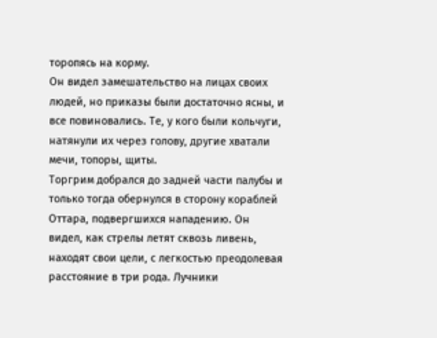торопясь на корму.
Он видел замешательство на лицах своих людей, но приказы были достаточно ясны, и все повиновались. Те, у кого были кольчуги, натянули их через голову, другие хватали мечи, топоры, щиты.
Торгрим добрался до задней части палубы и только тогда обернулся в сторону кораблей Оттара, подвергшихся нападению. Он видел, как стрелы летят сквозь ливень, находят свои цели, с легкостью преодолевая расстояние в три рода. Лучники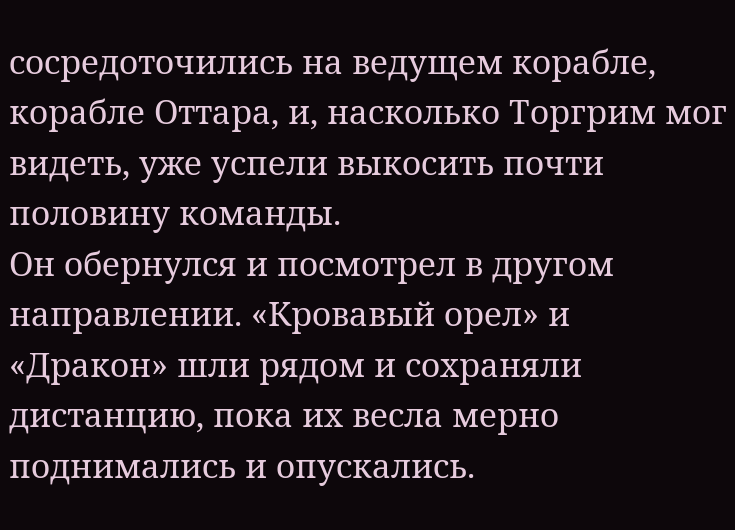сосредоточились на ведущем корабле, корабле Оттара, и, насколько Торгрим мог видеть, уже успели выкосить почти половину команды.
Он обернулся и посмотрел в другом направлении. «Кровавый орел» и «Дракон» шли рядом и сохраняли дистанцию, пока их весла мерно поднимались и опускались.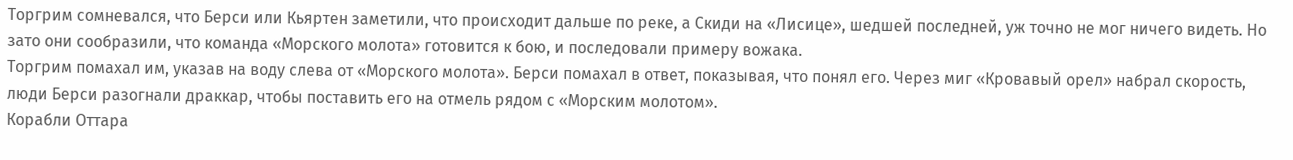Торгрим сомневался, что Берси или Кьяртен заметили, что происходит дальше по реке, а Скиди на «Лисице», шедшей последней, уж точно не мог ничего видеть. Но зато они сообразили, что команда «Морского молота» готовится к бою, и последовали примеру вожака.
Торгрим помахал им, указав на воду слева от «Морского молота». Берси помахал в ответ, показывая, что понял его. Через миг «Кровавый орел» набрал скорость, люди Берси разогнали драккар, чтобы поставить его на отмель рядом с «Морским молотом».
Корабли Оттара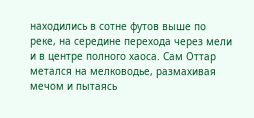находились в сотне футов выше по реке, на середине перехода через мели и в центре полного хаоса. Сам Оттар метался на мелководье, размахивая мечом и пытаясь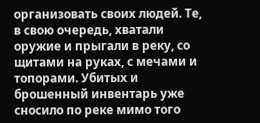организовать своих людей. Те, в свою очередь, хватали оружие и прыгали в реку, со щитами на руках, с мечами и топорами. Убитых и брошенный инвентарь уже сносило по реке мимо того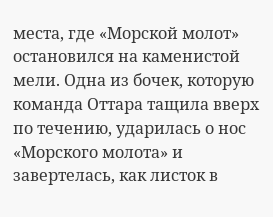места, где «Морской молот» остановился на каменистой мели. Одна из бочек, которую команда Оттара тащила вверх по течению, ударилась о нос «Морского молота» и завертелась, как листок в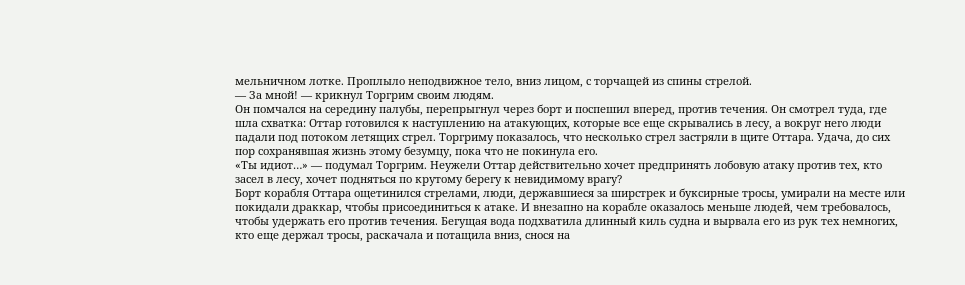мельничном лотке. Проплыло неподвижное тело, вниз лицом, с торчащей из спины стрелой.
— За мной! — крикнул Торгрим своим людям.
Он помчался на середину палубы, перепрыгнул через борт и поспешил вперед, против течения. Он смотрел туда, где шла схватка: Оттар готовился к наступлению на атакующих, которые все еще скрывались в лесу, а вокруг него люди падали под потоком летящих стрел. Торгриму показалось, что несколько стрел застряли в щите Оттара. Удача, до сих пор сохранявшая жизнь этому безумцу, пока что не покинула его.
«Ты идиот…» — подумал Торгрим. Неужели Оттар действительно хочет предпринять лобовую атаку против тех, кто засел в лесу, хочет подняться по крутому берегу к невидимому врагу?
Борт корабля Оттара ощетинился стрелами, люди, державшиеся за ширстрек и буксирные тросы, умирали на месте или покидали драккар, чтобы присоединиться к атаке. И внезапно на корабле оказалось меньше людей, чем требовалось, чтобы удержать его против течения. Бегущая вода подхватила длинный киль судна и вырвала его из рук тех немногих, кто еще держал тросы, раскачала и потащила вниз, снося на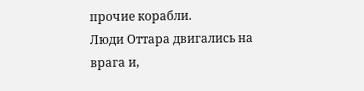прочие корабли.
Люди Оттара двигались на врага и,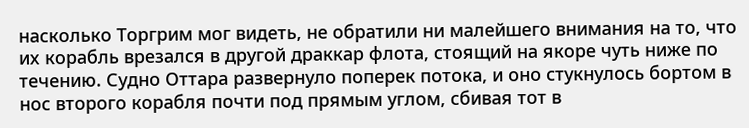насколько Торгрим мог видеть, не обратили ни малейшего внимания на то, что их корабль врезался в другой драккар флота, стоящий на якоре чуть ниже по течению. Судно Оттара развернуло поперек потока, и оно стукнулось бортом в нос второго корабля почти под прямым углом, сбивая тот в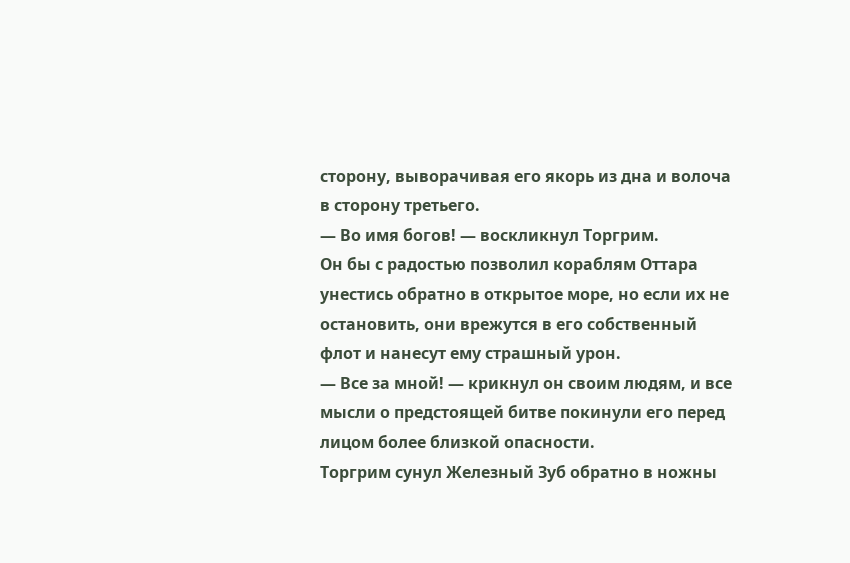сторону, выворачивая его якорь из дна и волоча в сторону третьего.
— Во имя богов! — воскликнул Торгрим.
Он бы с радостью позволил кораблям Оттара унестись обратно в открытое море, но если их не остановить, они врежутся в его собственный флот и нанесут ему страшный урон.
— Все за мной! — крикнул он своим людям, и все мысли о предстоящей битве покинули его перед лицом более близкой опасности.
Торгрим сунул Железный Зуб обратно в ножны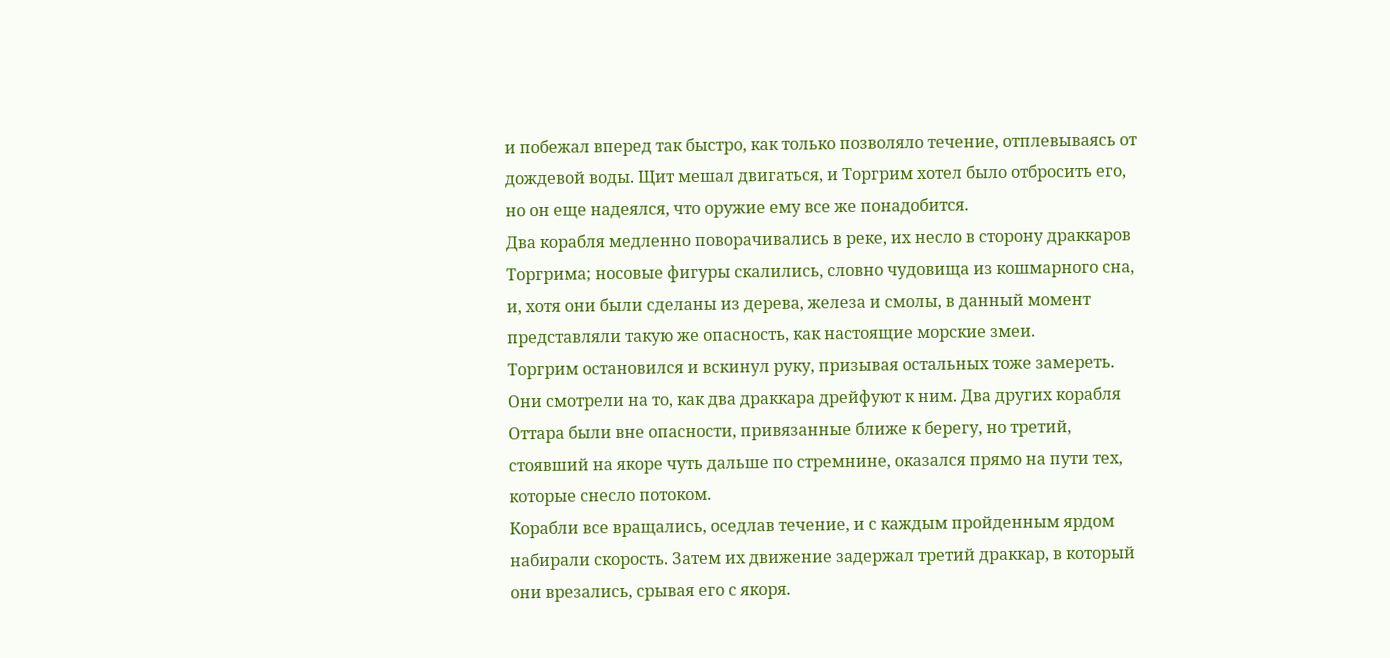и побежал вперед так быстро, как только позволяло течение, отплевываясь от дождевой воды. Щит мешал двигаться, и Торгрим хотел было отбросить его, но он еще надеялся, что оружие ему все же понадобится.
Два корабля медленно поворачивались в реке, их несло в сторону драккаров Торгрима; носовые фигуры скалились, словно чудовища из кошмарного сна, и, хотя они были сделаны из дерева, железа и смолы, в данный момент представляли такую же опасность, как настоящие морские змеи.
Торгрим остановился и вскинул руку, призывая остальных тоже замереть. Они смотрели на то, как два драккара дрейфуют к ним. Два других корабля Оттара были вне опасности, привязанные ближе к берегу, но третий, стоявший на якоре чуть дальше по стремнине, оказался прямо на пути тех, которые снесло потоком.
Корабли все вращались, оседлав течение, и с каждым пройденным ярдом набирали скорость. Затем их движение задержал третий драккар, в который они врезались, срывая его с якоря.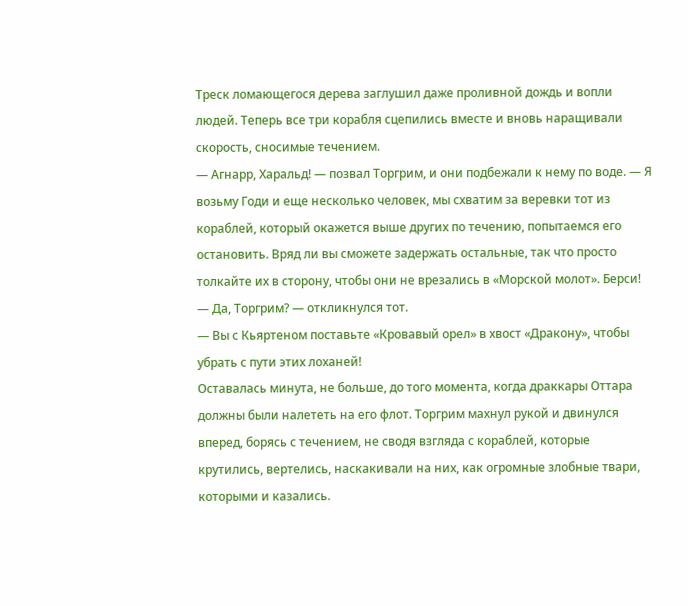Треск ломающегося дерева заглушил даже проливной дождь и вопли людей. Теперь все три корабля сцепились вместе и вновь наращивали скорость, сносимые течением.
— Агнарр, Харальд! — позвал Торгрим, и они подбежали к нему по воде. — Я возьму Годи и еще несколько человек, мы схватим за веревки тот из кораблей, который окажется выше других по течению, попытаемся его остановить. Вряд ли вы сможете задержать остальные, так что просто толкайте их в сторону, чтобы они не врезались в «Морской молот». Берси!
— Да, Торгрим? — откликнулся тот.
— Вы с Кьяртеном поставьте «Кровавый орел» в хвост «Дракону», чтобы убрать с пути этих лоханей!
Оставалась минута, не больше, до того момента, когда драккары Оттара должны были налететь на его флот. Торгрим махнул рукой и двинулся вперед, борясь с течением, не сводя взгляда с кораблей, которые крутились, вертелись, наскакивали на них, как огромные злобные твари, которыми и казались.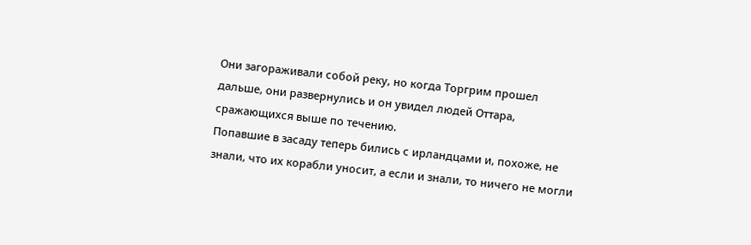Они загораживали собой реку, но когда Торгрим прошел дальше, они развернулись и он увидел людей Оттара, сражающихся выше по течению.
Попавшие в засаду теперь бились с ирландцами и, похоже, не знали, что их корабли уносит, а если и знали, то ничего не могли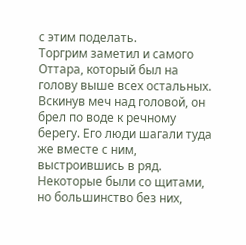с этим поделать.
Торгрим заметил и самого Оттара, который был на голову выше всех остальных. Вскинув меч над головой, он брел по воде к речному берегу. Его люди шагали туда же вместе с ним, выстроившись в ряд. Некоторые были со щитами, но большинство без них,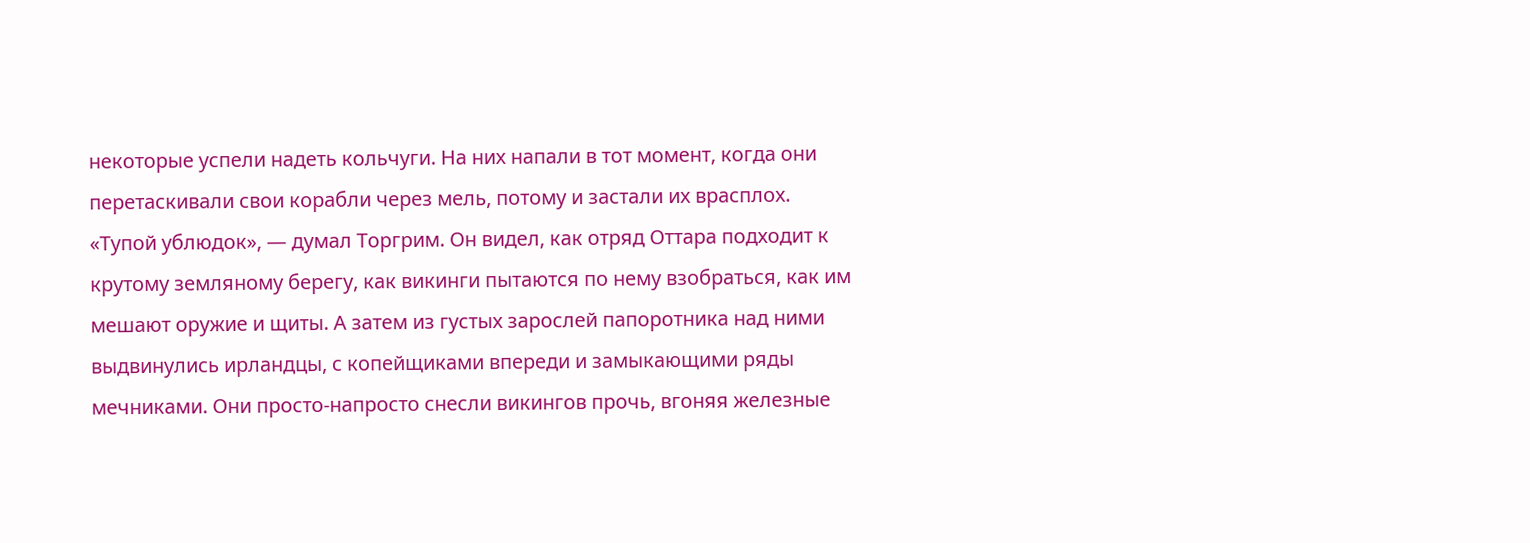некоторые успели надеть кольчуги. На них напали в тот момент, когда они перетаскивали свои корабли через мель, потому и застали их врасплох.
«Тупой ублюдок», — думал Торгрим. Он видел, как отряд Оттара подходит к крутому земляному берегу, как викинги пытаются по нему взобраться, как им мешают оружие и щиты. А затем из густых зарослей папоротника над ними выдвинулись ирландцы, с копейщиками впереди и замыкающими ряды мечниками. Они просто-напросто снесли викингов прочь, вгоняя железные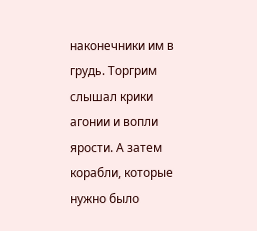наконечники им в грудь. Торгрим слышал крики агонии и вопли ярости. А затем корабли, которые нужно было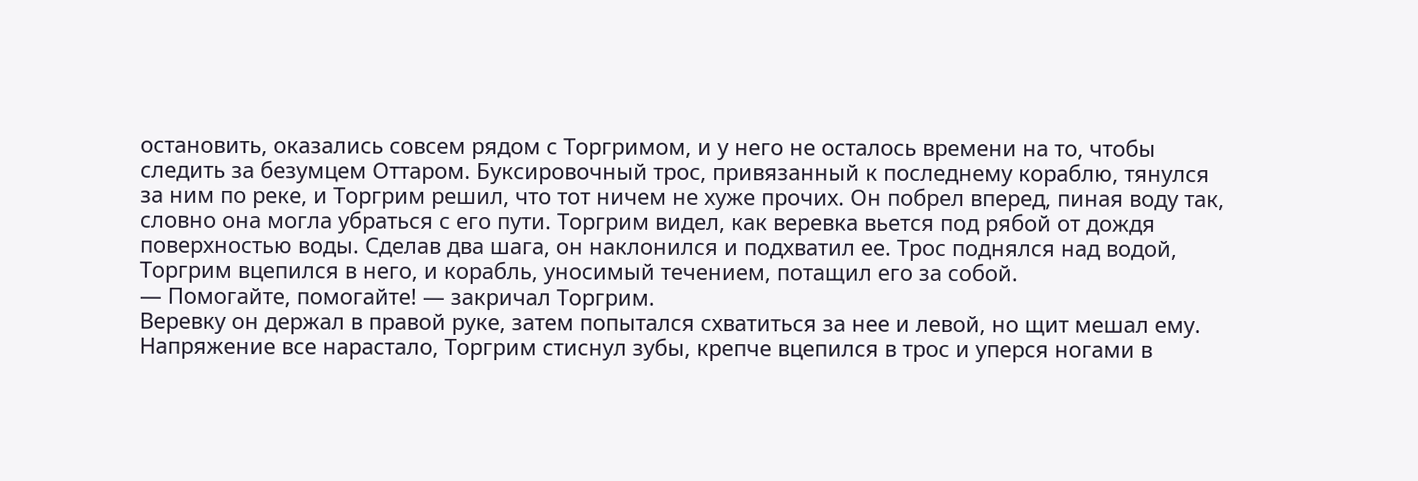остановить, оказались совсем рядом с Торгримом, и у него не осталось времени на то, чтобы следить за безумцем Оттаром. Буксировочный трос, привязанный к последнему кораблю, тянулся за ним по реке, и Торгрим решил, что тот ничем не хуже прочих. Он побрел вперед, пиная воду так, словно она могла убраться с его пути. Торгрим видел, как веревка вьется под рябой от дождя поверхностью воды. Сделав два шага, он наклонился и подхватил ее. Трос поднялся над водой, Торгрим вцепился в него, и корабль, уносимый течением, потащил его за собой.
— Помогайте, помогайте! — закричал Торгрим.
Веревку он держал в правой руке, затем попытался схватиться за нее и левой, но щит мешал ему. Напряжение все нарастало, Торгрим стиснул зубы, крепче вцепился в трос и уперся ногами в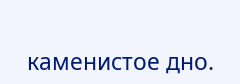каменистое дно.